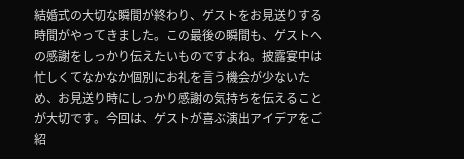結婚式の大切な瞬間が終わり、ゲストをお見送りする時間がやってきました。この最後の瞬間も、ゲストへの感謝をしっかり伝えたいものですよね。披露宴中は忙しくてなかなか個別にお礼を言う機会が少ないため、お見送り時にしっかり感謝の気持ちを伝えることが大切です。今回は、ゲストが喜ぶ演出アイデアをご紹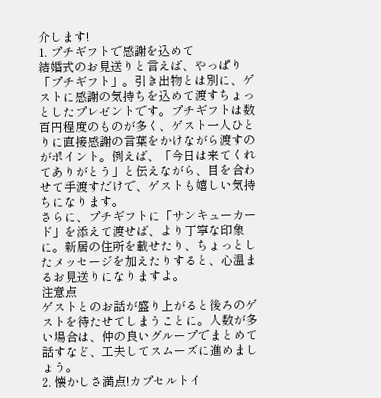介します!
1. プチギフトで感謝を込めて
結婚式のお見送りと言えば、やっぱり「プチギフト」。引き出物とは別に、ゲストに感謝の気持ちを込めて渡すちょっとしたプレゼントです。プチギフトは数百円程度のものが多く、ゲスト一人ひとりに直接感謝の言葉をかけながら渡すのがポイント。例えば、「今日は来てくれてありがとう」と伝えながら、目を合わせて手渡すだけで、ゲストも嬉しい気持ちになります。
さらに、プチギフトに「サンキューカード」を添えて渡せば、より丁寧な印象に。新居の住所を載せたり、ちょっとしたメッセージを加えたりすると、心温まるお見送りになりますよ。
注意点
ゲストとのお話が盛り上がると後ろのゲストを待たせてしまうことに。人数が多い場合は、仲の良いグループでまとめて話すなど、工夫してスムーズに進めましょう。
2. 懐かしさ満点!カプセルトイ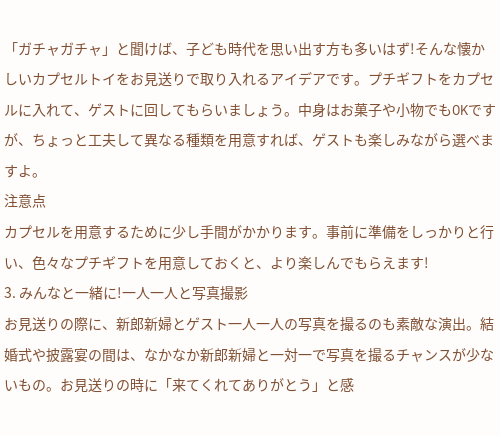「ガチャガチャ」と聞けば、子ども時代を思い出す方も多いはず!そんな懐かしいカプセルトイをお見送りで取り入れるアイデアです。プチギフトをカプセルに入れて、ゲストに回してもらいましょう。中身はお菓子や小物でもOKですが、ちょっと工夫して異なる種類を用意すれば、ゲストも楽しみながら選べますよ。
注意点
カプセルを用意するために少し手間がかかります。事前に準備をしっかりと行い、色々なプチギフトを用意しておくと、より楽しんでもらえます!
3. みんなと一緒に!一人一人と写真撮影
お見送りの際に、新郎新婦とゲスト一人一人の写真を撮るのも素敵な演出。結婚式や披露宴の間は、なかなか新郎新婦と一対一で写真を撮るチャンスが少ないもの。お見送りの時に「来てくれてありがとう」と感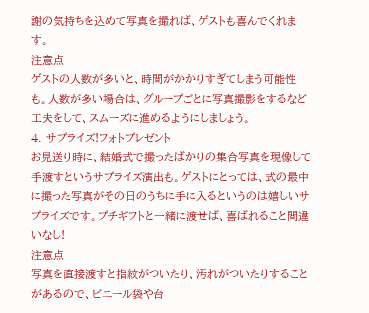謝の気持ちを込めて写真を撮れば、ゲストも喜んでくれます。
注意点
ゲストの人数が多いと、時間がかかりすぎてしまう可能性も。人数が多い場合は、グループごとに写真撮影をするなど工夫をして、スムーズに進めるようにしましょう。
4. サプライズ!フォトプレゼント
お見送り時に、結婚式で撮ったばかりの集合写真を現像して手渡すというサプライズ演出も。ゲストにとっては、式の最中に撮った写真がその日のうちに手に入るというのは嬉しいサプライズです。プチギフトと一緒に渡せば、喜ばれること間違いなし!
注意点
写真を直接渡すと指紋がついたり、汚れがついたりすることがあるので、ビニール袋や台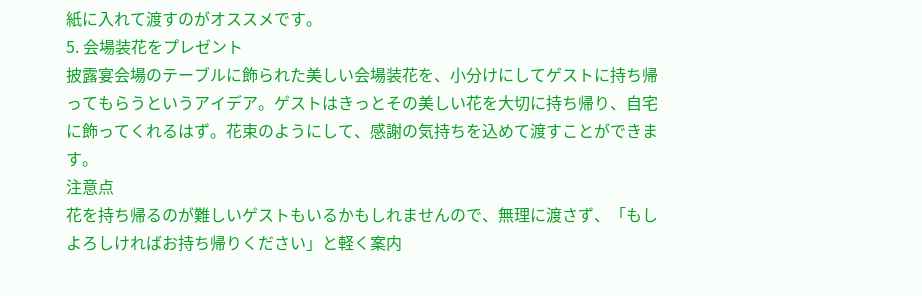紙に入れて渡すのがオススメです。
5. 会場装花をプレゼント
披露宴会場のテーブルに飾られた美しい会場装花を、小分けにしてゲストに持ち帰ってもらうというアイデア。ゲストはきっとその美しい花を大切に持ち帰り、自宅に飾ってくれるはず。花束のようにして、感謝の気持ちを込めて渡すことができます。
注意点
花を持ち帰るのが難しいゲストもいるかもしれませんので、無理に渡さず、「もしよろしければお持ち帰りください」と軽く案内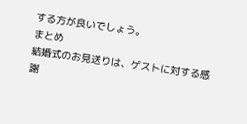する方が良いでしょう。
まとめ
結婚式のお見送りは、ゲストに対する感謝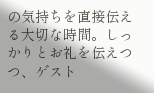の気持ちを直接伝える大切な時間。しっかりとお礼を伝えつつ、ゲスト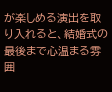が楽しめる演出を取り入れると、結婚式の最後まで心温まる雰囲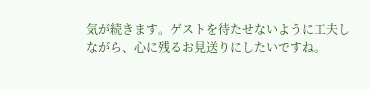気が続きます。ゲストを待たせないように工夫しながら、心に残るお見送りにしたいですね。